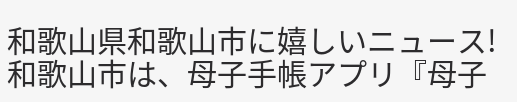和歌山県和歌山市に嬉しいニュース!
和歌山市は、母子手帳アプリ『母子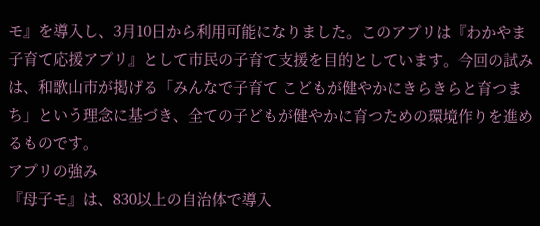モ』を導入し、3月10日から利用可能になりました。このアプリは『わかやま子育て応援アプリ』として市民の子育て支援を目的としています。今回の試みは、和歌山市が掲げる「みんなで子育て こどもが健やかにきらきらと育つまち」という理念に基づき、全ての子どもが健やかに育つための環境作りを進めるものです。
アプリの強み
『母子モ』は、830以上の自治体で導入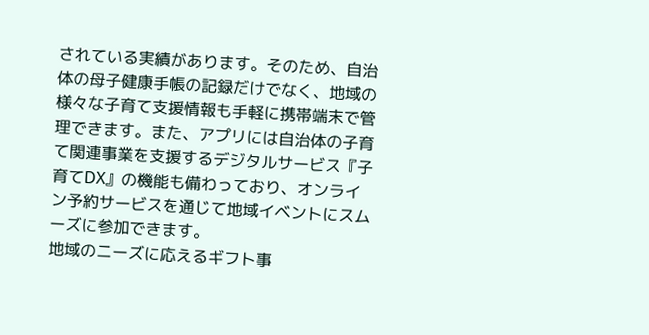されている実績があります。そのため、自治体の母子健康手帳の記録だけでなく、地域の様々な子育て支援情報も手軽に携帯端末で管理できます。また、アプリには自治体の子育て関連事業を支援するデジタルサービス『子育てDX』の機能も備わっており、オンライン予約サービスを通じて地域イベントにスムーズに参加できます。
地域のニーズに応えるギフト事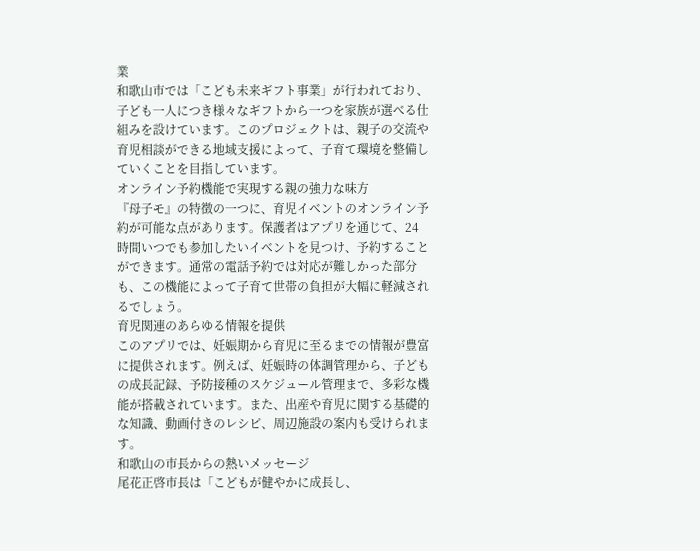業
和歌山市では「こども未来ギフト事業」が行われており、子ども一人につき様々なギフトから一つを家族が選べる仕組みを設けています。このプロジェクトは、親子の交流や育児相談ができる地域支援によって、子育て環境を整備していくことを目指しています。
オンライン予約機能で実現する親の強力な味方
『母子モ』の特徴の一つに、育児イベントのオンライン予約が可能な点があります。保護者はアプリを通じて、24時間いつでも参加したいイベントを見つけ、予約することができます。通常の電話予約では対応が難しかった部分も、この機能によって子育て世帯の負担が大幅に軽減されるでしょう。
育児関連のあらゆる情報を提供
このアプリでは、妊娠期から育児に至るまでの情報が豊富に提供されます。例えば、妊娠時の体調管理から、子どもの成長記録、予防接種のスケジュール管理まで、多彩な機能が搭載されています。また、出産や育児に関する基礎的な知識、動画付きのレシピ、周辺施設の案内も受けられます。
和歌山の市長からの熱いメッセージ
尾花正啓市長は「こどもが健やかに成長し、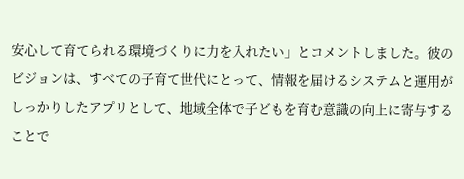安心して育てられる環境づくりに力を入れたい」とコメントしました。彼のビジョンは、すべての子育て世代にとって、情報を届けるシステムと運用がしっかりしたアプリとして、地域全体で子どもを育む意識の向上に寄与することで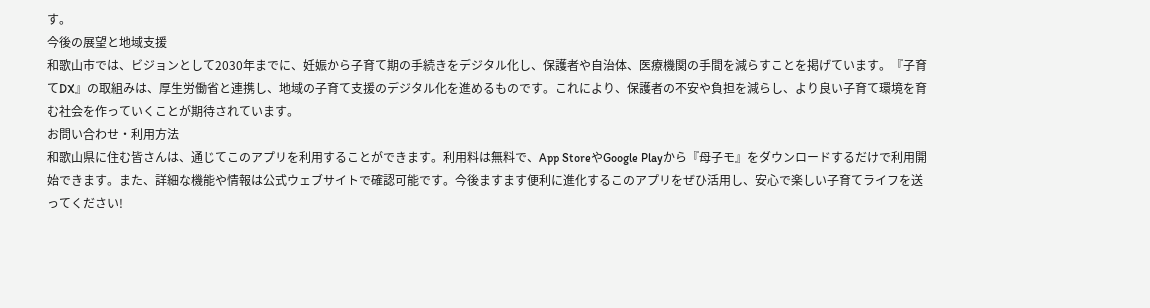す。
今後の展望と地域支援
和歌山市では、ビジョンとして2030年までに、妊娠から子育て期の手続きをデジタル化し、保護者や自治体、医療機関の手間を減らすことを掲げています。『子育てDX』の取組みは、厚生労働省と連携し、地域の子育て支援のデジタル化を進めるものです。これにより、保護者の不安や負担を減らし、より良い子育て環境を育む社会を作っていくことが期待されています。
お問い合わせ・利用方法
和歌山県に住む皆さんは、通じてこのアプリを利用することができます。利用料は無料で、App StoreやGoogle Playから『母子モ』をダウンロードするだけで利用開始できます。また、詳細な機能や情報は公式ウェブサイトで確認可能です。今後ますます便利に進化するこのアプリをぜひ活用し、安心で楽しい子育てライフを送ってください!